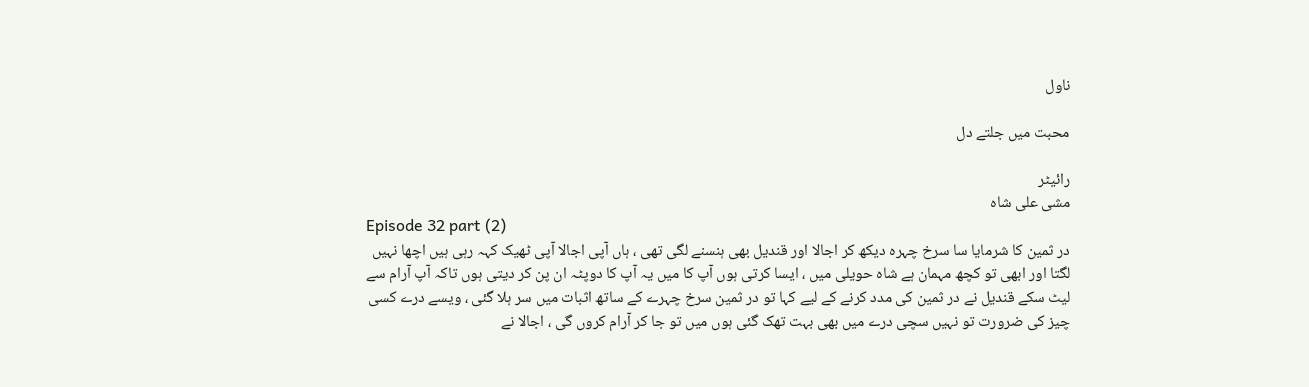ناول

محبت میں جلتے دل

رائیٹر
مشی علی شاہ
Episode 32 part (2)
در ثمین کا شرمایا سا سرخ چہرہ دیکھ کر اجالا اور قندیل بھی ہنسنے لگی تھی ، ہاں آپی اجالا آپی ٹھیک کہہ رہی ہیں اچھا نہیں لگتا اور ابھی تو کچھ مہمان ہے شاہ حویلی میں ، ایسا کرتی ہوں آپ کا میں یہ آپ کا دوپٹہ ان پن کر دیتی ہوں تاکہ آپ آرام سے لیٹ سکے قندیل نے در ثمین کی مدد کرنے کے لیے کہا تو در ثمین سرخ چہرے کے ساتھ اثبات میں سر ہلا گئی ، ویسے درے کسی چیز کی ضرورت تو نہیں سچی درے میں بھی بہت تھک گئی ہوں میں تو جا کر آرام کروں گی ، اجالا نے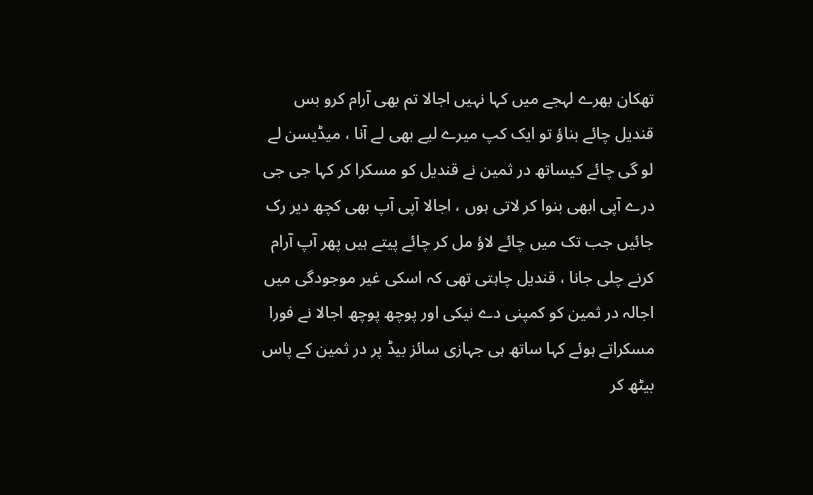تھکان بھرے لہجے میں کہا نہیں اجالا تم بھی آرام کرو بس قندیل چائے بناؤ تو ایک کپ میرے لیے بھی لے آنا ، میڈیسن لے لو گی چائے کیساتھ در ثمین نے قندیل کو مسکرا کر کہا جی جی درے آپی ابھی بنوا کر لاتی ہوں ، اجالا آپی آپ بھی کچھ دیر رک جائیں جب تک میں چائے لاؤ مل کر چائے پیتے ہیں پھر آپ آرام کرنے چلی جانا ، قندیل چاہتی تھی کہ اسکی غیر موجودگی میں اجالہ در ثمین کو کمپنی دے نیکی اور پوچھ پوچھ اجالا نے فورا مسکراتے ہوئے کہا ساتھ ہی جہازی سائز بیڈ پر در ثمین کے پاس بیٹھ کر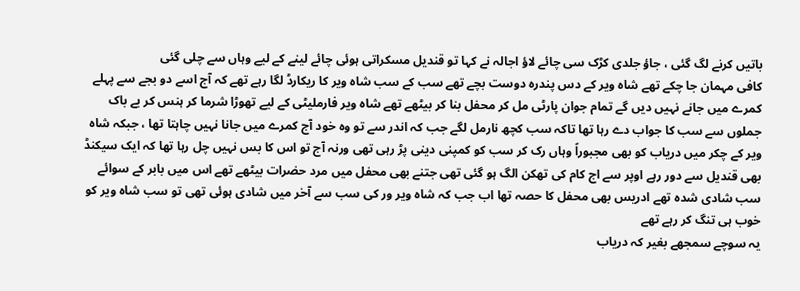باتیں کرنے لگ گئی ، جاؤ جلدی کڑک سی چائے لاؤ اجالہ نے کہا تو قندیل مسکراتی ہوئی چائے لینے کے لیے وہاں سے چلی گئی
کافی مہمان جا چکے تھے شاہ ویر کے دس پندرہ دوست بچے تھے سب کے سب شاہ ویر کا ریکارڈ لگا رہے تھے کہ آج اسے دو بجے سے پہلے کمرے میں جانے نہیں دیں گے تمام جوان پارٹی مل کر محفل بنا کر بیٹھے تھے شاہ ویر فارملیٹی کے لیے تھوڑا شرما کر ہنس کر بے باک جملوں سے سب کا جواب دے رہا تھا تاکہ سب کچھ نارمل لگے جب کہ اندر سے تو وہ خود آج کمرے میں جانا نہیں چاہتا تھا ، جبکہ شاہ ویر کے چکر میں دریاب کو بھی مجبوراً وہاں رک کر سب کو کمپنی دینی پڑ رہی تھی ورنہ آج تو اس کا بس نہیں چل رہا تھا کہ ایک سیکنڈ بھی قندیل سے دور رہے اوپر سے اج کام کی تھکن الگ ہو گئی تھی جتنے بھی محفل میں مرد حضرات بیٹھے تھے اس میں بابر کے سوائے سب شادی شدہ تھے ادریس بھی محفل کا حصہ تھا اب جب کہ شاہ ویر ور کی سب سے آخر میں شادی ہوئی تھی تو سب شاہ ویر کو خوب ہی تنگ کر رہے تھے
یہ سوچے سمجھے بغیر کہ دریاب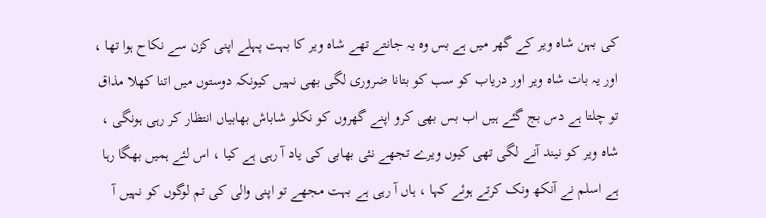کی بہن شاہ ویر کے گھر میں ہے بس وہ یہ جانتے تھے شاہ ویر کا بہت پہلے اپنی کزن سے نکاح ہوا تھا ، اور یہ بات شاہ ویر اور دریاب کو سب کو بتانا ضروری لگی بھی نہیں کیونکہ دوستوں میں اتنا کھلا مذاق تو چلتا ہے دس بج گئے ہیں اب بس بھی کرو اپنے گھروں کو نکلو شاباش بھابیاں انتظار کر رہی ہونگی ، شاہ ویر کو نیند آنے لگی تھی کیوں ویرے تجھے نئی بھابی کی یاد آ رہی ہے کیا ، اس لئے ہمیں بھگا رہا ہے اسلم نے آنکھ ونک کرتے ہوئے کہا ، ہاں آ رہی ہے بہت مجھے تو اپنی والی کی تم لوگوں کو نہیں آ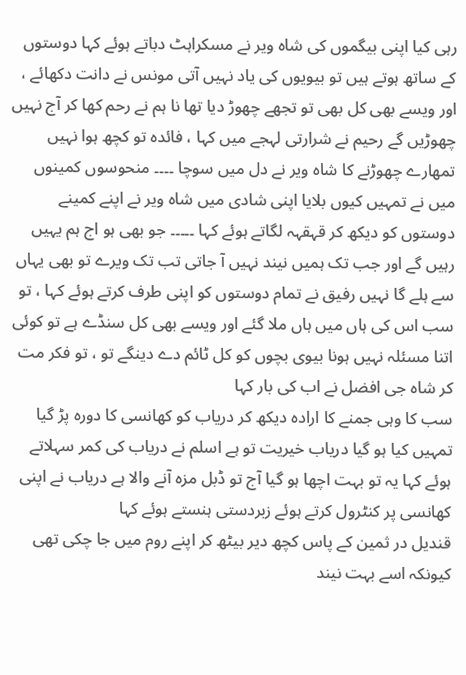رہی کیا اپنی بیگموں کی شاہ ویر نے مسکراہٹ دباتے ہوئے کہا دوستوں کے ساتھ ہوتے ہیں تو بیویوں کی یاد نہیں آتی مونس نے دانت دکھائے ، اور ویسے بھی کل بھی تو تجھے چھوڑ دیا تھا نا ہم نے رحم کھا کر آج نہیں چھوڑیں گے رحیم نے شرارتی لہجے میں کہا ، فائدہ تو کچھ ہوا نہیں تمھارے چھوڑنے کا شاہ ویر نے دل میں سوچا ۔۔۔۔ منحوسوں کمینوں میں نے تمہیں کیوں بلایا اپنی شادی میں شاہ ویر نے اپنے کمینے دوستوں کو دیکھ کر قہقہہ لگاتے ہوئے کہا ۔۔۔۔۔ جو بھی ہو اج ہم یہیں رہیں گے اور جب تک ہمیں نیند نہیں آ جاتی تب تک ویرے تو بھی یہاں سے ہلے گا نہیں رفیق نے تمام دوستوں کو اپنی طرف کرتے ہوئے کہا ، تو سب اس کی ہاں میں ہاں ملا گئے اور ویسے بھی کل سنڈے ہے تو کوئی اتنا مسئلہ نہیں ہونا بیوی بچوں کو کل ٹائم دے دینگے تو ، تو فکر مت کر شاہ جی افضل نے اب کی بار کہا
سب کا وہی جمنے کا ارادہ دیکھ کر دریاب کو کھانسی کا دورہ پڑ گیا تمہیں کیا ہو گیا دریاب خیریت تو ہے اسلم نے دریاب کی کمر سہلاتے ہوئے کہا یہ تو بہت اچھا ہو گیا آج تو ڈبل مزہ آنے والا ہے دریاب نے اپنی کھانسی پر کنٹرول کرتے ہوئے زبردستی ہنستے ہوئے کہا
قندیل در ثمین کے پاس کچھ دیر بیٹھ کر اپنے روم میں جا چکی تھی کیونکہ اسے بہت نیند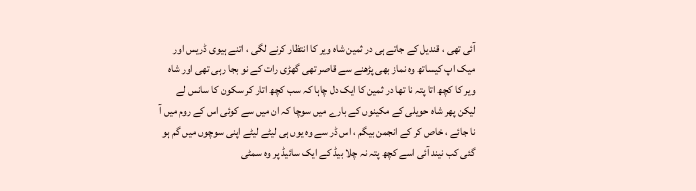آئی تھی ، قندیل کے جاتے ہی در ثمین شاہ ویر کا انتظار کرنے لگی ، اتنے ہیوی ڈریس اور میک اپ کیساتھ وہ نماز بھی پڑھنے سے قاصر تھی گھڑی رات کے نو بجا رہی تھی اور شاہ ویر کا کچھ اتا پتہ نا تھا در ثمین کا ایک دل چاہا کہ سب کچھ اتار کر سکون کا سانس لے لیکن پھر شاہ حویلی کے مکینوں کے بارے میں سوچا کہ ان میں سے کوئی اس کے روم میں آ نا جائے ، خاص کر کے انجمن بیگم ، اس ڈر سے وہ یوں ہی لیٹے لیٹے اپنی سوچوں میں گم ہو گئی کب نیند آئی اسے کچھ پتہ نہ چلا بیڈ کے ایک سائیڈ پر وہ سمٹی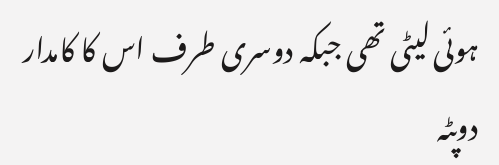ہوئی لیٹی تھی جبکہ دوسری طرف اس کا کامدار دوپٹہ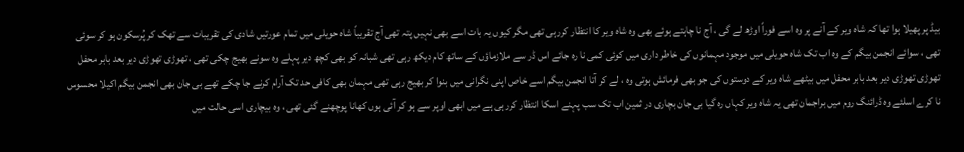بیڈ پر پھیلا ہوا تھا کہ شاہ ویر کے آنے پر وہ اسے فوراً اوڑھ لے گی ، آج نا چاہتے ہوئے بھی وہ شاہ ویر کا انتظار کررہی تھی مگر کیوں یہ بات اسے بھی نہیں پتہ تھی آج تقریباً شاہ حویلی میں تمام عورتیں شادی کی تقریبات سے تھک کر پُرسکون ہو کر سوئی تھی ، سوائے انجمن بیگم کے وہ اب تک شاہ حویلی میں موجود مہمانوں کی خاطر داری میں کوئی کمی نا رہ جائے اس ڈر سے ملازماؤں کے ساتھ کام دیکھ رہی تھی شبانہ کو بھی کچھ دیر پہلے وہ سونے بھیج چکی تھی ، تھوڑی تھوڑی دیر بعد بابر محفل
تھوڑی تھوڑی دیر بعد بابر محفل میں بیٹھے شاہ ویر کے دوستوں کی جو بھی فرمائش ہوتی وہ ، لے کر آتا انجمن بیگم اسے خاص اپنی نگرانی میں بنوا کر بھیج رہی تھی مہمان بھی کافی حد تک آرام کرنے جا چکے تھے بی جان بھی انجمن بیگم اکیلا محسوس نا کرے اسلئے وہ ڈرائنگ روم میں براجمان تھی یہ شاہ ویر کہاں رہ گیا بی جان بچاری در ثمین اب تک سب پہنے اسکا انتظار کررہی ہے میں ابھی اوپر سے ہو کر آئی ہوں کھانا پوچھنے گئی تھی ، وہ بیچاری اسی حالت میں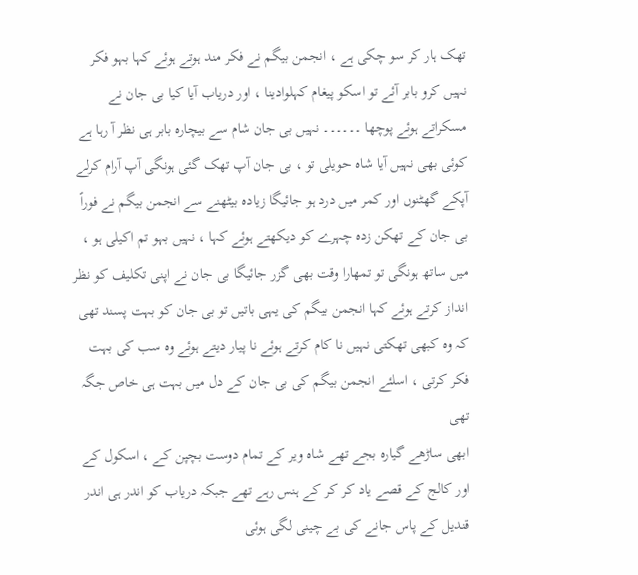تھک ہار کر سو چکی ہے ، انجمن بیگم نے فکر مند ہوتے ہوئے کہا بہو فکر نہیں کرو بابر آئے تو اسکو پیغام کہلوادینا ، اور دریاب آیا کیا بی جان نے مسکراتے ہوئے پوچھا ۔۔۔۔۔۔ نہیں بی جان شام سے بیچارہ بابر ہی نظر آ رہا ہے کوئی بھی نہیں آیا شاہ حویلی تو ، بی جان آپ تھک گئی ہونگی آپ آرام کرلے آپکے گھٹنوں اور کمر میں درد ہو جائیگا زیادہ بیٹھنے سے انجمن بیگم نے فوراً بی جان کے تھکن زدہ چہرے کو دیکھتے ہوئے کہا ، نہیں بہو تم اکیلی ہو ، میں ساتھ ہونگی تو تمھارا وقت بھی گزر جائیگا بی جان نے اپنی تکلیف کو نظر انداز کرتے ہوئے کہا انجمن بیگم کی یہی باتیں تو بی جان کو بہت پسند تھی کہ وہ کبھی تھکتی نہیں نا کام کرتے ہوئے نا پیار دیتے ہوئے وہ سب کی بہت فکر کرتی ، اسلئے انجمن بیگم کی بی جان کے دل میں بہت ہی خاص جگہ تھی
ابھی ساڑھے گیارہ بجے تھے شاہ ویر کے تمام دوست بچپن کے ، اسکول کے اور کالج کے قصے یاد کر کر کے ہنس رہے تھے جبکہ دریاب کو اندر ہی اندر قندیل کے پاس جانے کی بے چینی لگی ہوئی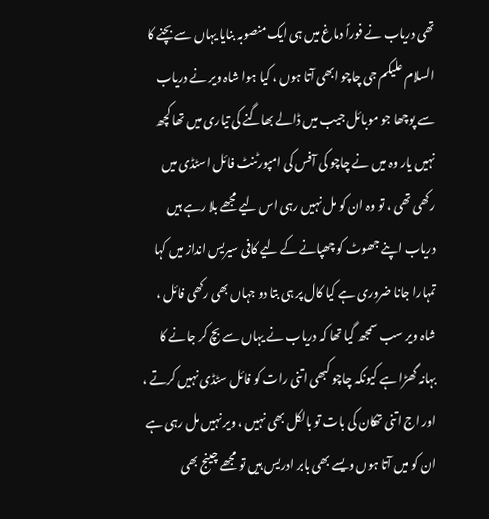تھی دریاب نے فوراً دماغ میں ہی ایک منصوبہ بنایا یہاں سے بچنے کا السلام علیکم جی چاچو ابھی آتا ہوں ، کیا ہوا شاہ ویر نے دریاب سے پوچھا جو موبائل جیب میں ڈالے بھاگنے کی تیاری میں تھا کچھ نہیں یار وہ میں نے چاچو کی آفس کی امپورٹنٹ فائل اسٹڈی میں رکھی تھی ، تو وہ ان کو مل نہیں رہی اس لیے مجھے بلا رہے ہیں دریاب اپنے جھوٹ کو چھپانے کے لیے کافی سیریس انداز میں کہا تمہارا جانا ضروری ہے کیا کال پر ہی بتا دو جہاں بھی رکھی فائل ، شاہ ویر سب سمجھ گیا تھا کہ دریاب نے یہاں سے بچ کر جانے کا بہانہ گھڑا ہے کیونکہ چاچو کبھی اتنی رات کو فائل سٹڈی نہیں کرتے ، اور اج اتنی تھکان کی بات تو بالکل بھی نہیں ، ویر نہیں مل رہی ہے ان کو میں آتا ہوں ویسے بھی بابر ادریس ہیں تو مجھے چینج بھی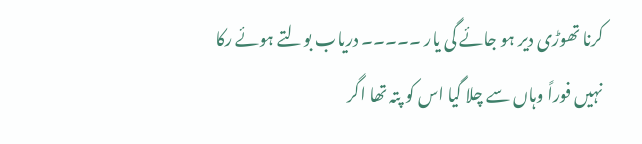کرنا تھوڑی دیر ہو جائے گی یار ۔۔۔۔۔ دریاب بولتے ہوئے رکا نہیں فوراً وہاں سے چلا گیا اس کو پتہ تھا اگر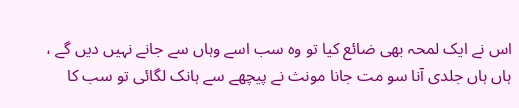اس نے ایک لمحہ بھی ضائع کیا تو وہ سب اسے وہاں سے جانے نہیں دیں گے ، ہاں ہاں جلدی آنا سو مت جانا مونث نے پیچھے سے ہانک لگائی تو سب کا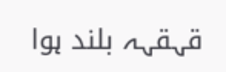قہقہہ بلند ہوا